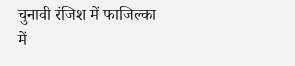चुनावी रंजिश में फाजिल्का में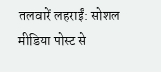तलवारें लहराईं: सोशल मीडिया पोस्ट से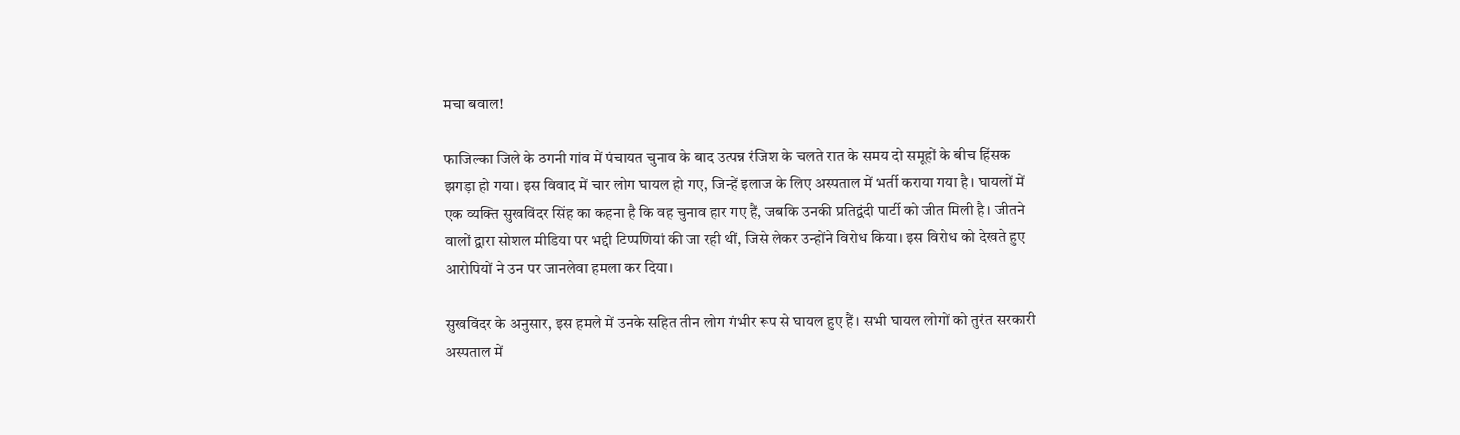मचा बवाल!

फाजिल्का जिले के ठगनी गांव में पंचायत चुनाव के बाद उत्पन्न रंजिश के चलते रात के समय दो समूहों के बीच हिंसक झगड़ा हो गया। इस विवाद में चार लोग घायल हो गए, जिन्हें इलाज के लिए अस्पताल में भर्ती कराया गया है। घायलों में एक व्यक्ति सुखविंदर सिंह का कहना है कि वह चुनाव हार गए हैं, जबकि उनकी प्रतिद्वंदी पार्टी को जीत मिली है। जीतने वालों द्वारा सोशल मीडिया पर भद्दी टिप्पणियां की जा रही थीं, जिसे लेकर उन्होंने विरोध किया। इस विरोध को देखते हुए आरोपियों ने उन पर जानलेवा हमला कर दिया।

सुखविंदर के अनुसार, इस हमले में उनके सहित तीन लोग गंभीर रूप से घायल हुए हैं। सभी घायल लोगों को तुरंत सरकारी अस्पताल में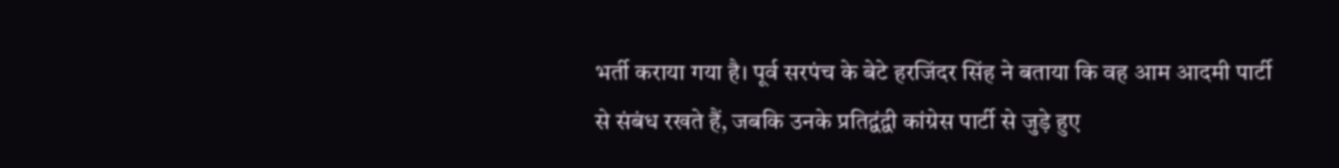भर्ती कराया गया है। पूर्व सरपंच के बेटे हरजिंदर सिंह ने बताया कि वह आम आदमी पार्टी से संबंध रखते हैं, जबकि उनके प्रतिद्वंद्वी कांग्रेस पार्टी से जुड़े हुए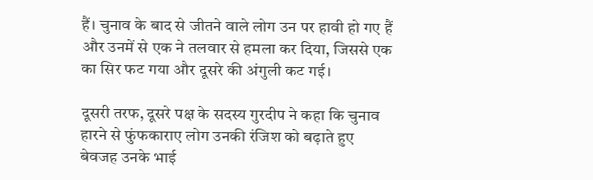हैं। चुनाव के बाद से जीतने वाले लोग उन पर हावी हो गए हैं और उनमें से एक ने तलवार से हमला कर दिया, जिससे एक का सिर फट गया और दूसरे की अंगुली कट गई।

दूसरी तरफ, दूसरे पक्ष के सदस्य गुरदीप ने कहा कि चुनाव हारने से फुंफकाराए लोग उनकी रंजिश को बढ़ाते हुए बेवजह उनके भाई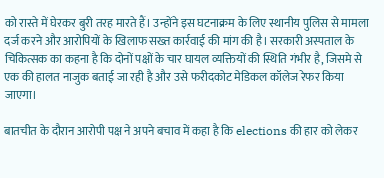को रास्ते में घेरकर बुरी तरह मारते हैं। उन्होंने इस घटनाक्रम के लिए स्थानीय पुलिस से मामला दर्ज करने और आरोपियों के खिलाफ सख्त कार्रवाई की मांग की है। सरकारी अस्पताल के चिकित्सक का कहना है कि दोनों पक्षों के चार घायल व्यक्तियों की स्थिति गंभीर है, जिसमे से एक की हालत नाजुक बताई जा रही है और उसे फरीदकोट मेडिकल कॉलेज रेफर किया जाएगा।

बातचीत के दौरान आरोपी पक्ष ने अपने बचाव में कहा है कि elections की हार को लेकर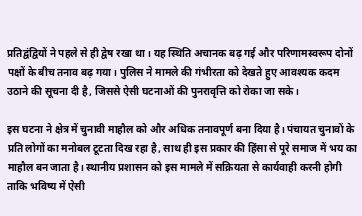प्रतिद्वंद्वियों ने पहले से ही द्वेष रखा था। यह स्थिति अचानक बढ़ गई और परिणामस्वरूप दोनों पक्षों के बीच तनाव बढ़ गया। पुलिस ने मामले की गंभीरता को देखते हुए आवश्यक कदम उठाने की सूचना दी है, जिससे ऐसी घटनाओं की पुनरावृत्ति को रोका जा सके।

इस घटना ने क्षेत्र में चुनावी माहौल को और अधिक तनावपूर्ण बना दिया है। पंचायत चुनावों के प्रति लोगों का मनोबल टूटता दिख रहा है, साथ ही इस प्रकार की हिंसा से पूरे समाज में भय का माहौल बन जाता है। स्थानीय प्रशासन को इस मामले में सक्रियता से कार्यवाही करनी होगी ताकि भविष्य में ऐसी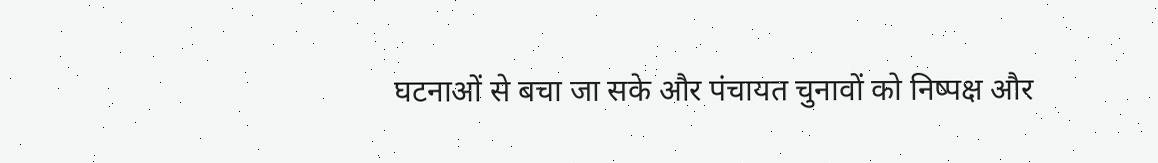घटनाओं से बचा जा सके और पंचायत चुनावों को निष्पक्ष और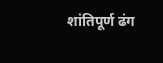शांतिपूर्ण ढंग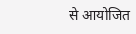से आयोजित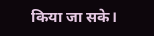किया जा सके।